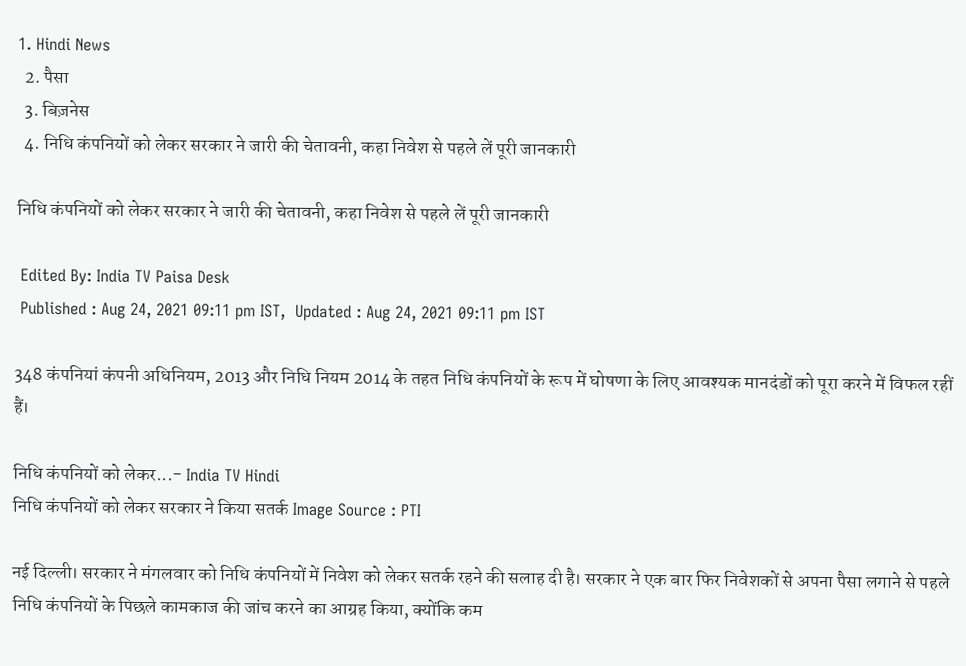1. Hindi News
  2. पैसा
  3. बिज़नेस
  4. निधि कंपनियों को लेकर सरकार ने जारी की चेतावनी, कहा निवेश से पहले लें पूरी जानकारी

निधि कंपनियों को लेकर सरकार ने जारी की चेतावनी, कहा निवेश से पहले लें पूरी जानकारी

 Edited By: India TV Paisa Desk
 Published : Aug 24, 2021 09:11 pm IST,  Updated : Aug 24, 2021 09:11 pm IST

348 कंपनियां कंपनी अधिनियम, 2013 और निधि नियम 2014 के तहत निधि कंपनियों के रूप में घोषणा के लिए आवश्यक मानदंडों को पूरा करने में विफल रहीं हैं।

निधि कंपनियों को लेकर...- India TV Hindi
निधि कंपनियों को लेकर सरकार ने किया सतर्क Image Source : PTI

नई दिल्ली। सरकार ने मंगलवार को निधि कंपनियों में निवेश को लेकर सतर्क रहने की सलाह दी है। सरकार ने एक बार फिर निवेशकों से अपना पैसा लगाने से पहले निधि कंपनियों के पिछले कामकाज की जांच करने का आग्रह किया, क्योंकि कम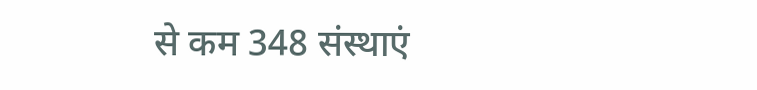से कम 348 संस्थाएं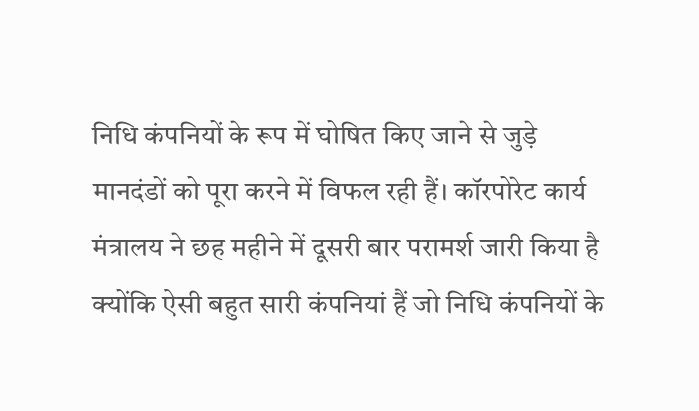निधि कंपनियों के रूप में घोषित किए जाने से जुड़े मानदंडों को पूरा करने में विफल रही हैं। कॉरपोरेट कार्य मंत्रालय ने छह महीने में दूसरी बार परामर्श जारी किया है क्योंकि ऐसी बहुत सारी कंपनियां हैं जो निधि कंपनियों के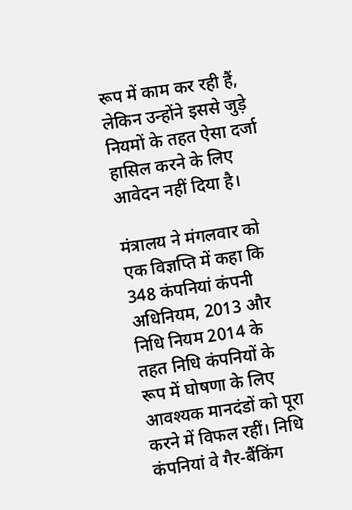रूप में काम कर रही हैं, लेकिन उन्होंने इससे जुड़े नियमों के तहत ऐसा दर्जा हासिल करने के लिए आवेदन नहीं दिया है।

मंत्रालय ने मंगलवार को एक विज्ञप्ति में कहा कि 348 कंपनियां कंपनी अधिनियम, 2013 और निधि नियम 2014 के तहत निधि कंपनियों के रूप में घोषणा के लिए आवश्यक मानदंडों को पूरा करने में विफल रहीं। निधि कंपनियां वे गैर-बैंकिंग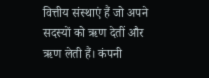वित्तीय संस्थाएं हैं जो अपने सदस्यों को ऋण देतीं और ऋण लेती हैं। कंपनी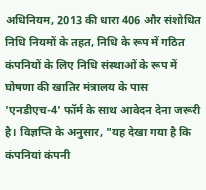अधिनियम, 2013 की धारा 406 और संशोधित निधि नियमों के तहत, निधि के रूप में गठित कंपनियों के लिए निधि संस्थाओं के रूप में घोषणा की खातिर मंत्रालय के पास 'एनडीएच-4' फॉर्म के साथ आवेदन देना जरूरी है। विज्ञप्ति के अनुसार, "यह देखा गया है कि कंपनियां कंपनी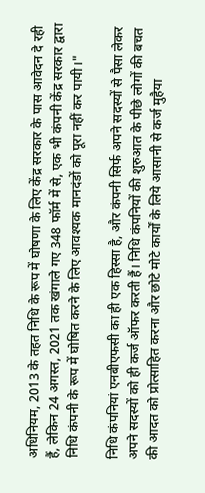अधिनियम, 2013 के तहत निधि के रूप में घोषणा के लिए केंद्र सरकार के पास आवेदन दे रही हैं, लेकिन 24 अगस्त, 2021 तक खंगाले गए 348 फॉर्म में से, एक भी कंपनी केंद्र सरकार द्वारा निधि कंपनी के रूप में घोषित करने के लिए आवश्यक मानदंडों को पूरा नहीं कर पायी।"

निधि कंपनियां एनबीएफसी का ही एक हिस्सा है, और कंपनी सिर्फ अपने सदस्यों से पैसा लेकर अपने सदस्यों को ही कर्ज ऑफर करती हैं। निधि कंपनियों की शुरुआत के पीछे लोगों की बचत की आदत को प्रोत्साहित करना और छोटे मोटे कार्यों के लिये आसानी से कर्ज मुहैया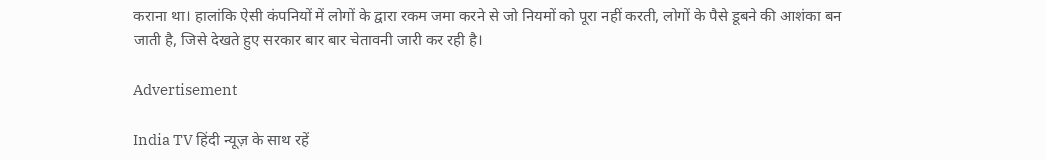कराना था। हालांकि ऐसी कंपनियों में लोगों के द्वारा रकम जमा करने से जो नियमों को पूरा नहीं करती, लोगों के पैसे डूबने की आशंका बन जाती है, जिसे देखते हुए सरकार बार बार चेतावनी जारी कर रही है।

Advertisement

India TV हिंदी न्यूज़ के साथ रहें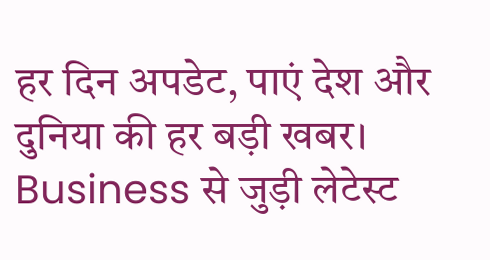हर दिन अपडेट, पाएं देश और दुनिया की हर बड़ी खबर। Business से जुड़ी लेटेस्ट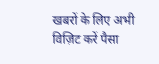खबरों के लिए अभी विज़िट करें पैसा